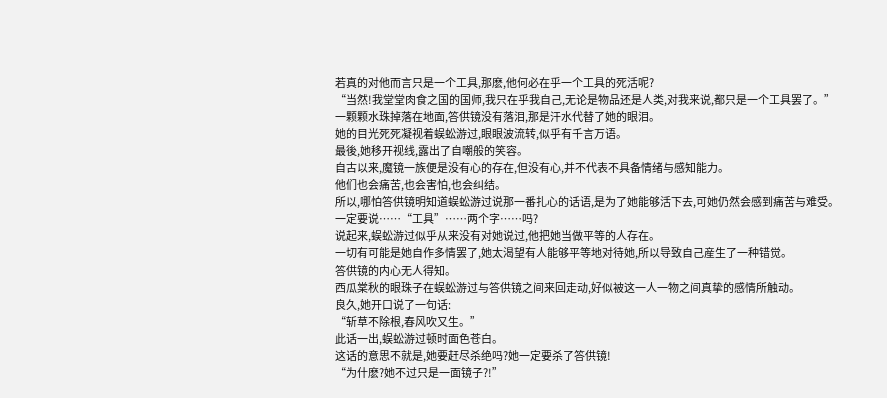若真的对他而言只是一个工具,那麽,他何必在乎一个工具的死活呢?
“当然!我堂堂肉食之国的国师,我只在乎我自己,无论是物品还是人类,对我来说,都只是一个工具罢了。”
一颗颗水珠掉落在地面,答供镜没有落泪,那是汗水代替了她的眼泪。
她的目光死死凝视着蜈蚣游过,眼眼波流转,似乎有千言万语。
最後,她移开视线,露出了自嘲般的笑容。
自古以来,魔镜一族便是没有心的存在,但没有心,并不代表不具备情绪与感知能力。
他们也会痛苦,也会害怕,也会纠结。
所以,哪怕答供镜明知道蜈蚣游过说那一番扎心的话语,是为了她能够活下去,可她仍然会感到痛苦与难受。
一定要说……“工具”……两个字……吗?
说起来,蜈蚣游过似乎从来没有对她说过,他把她当做平等的人存在。
一切有可能是她自作多情罢了,她太渴望有人能够平等地对待她,所以导致自己産生了一种错觉。
答供镜的内心无人得知。
西瓜棠秋的眼珠子在蜈蚣游过与答供镜之间来回走动,好似被这一人一物之间真挚的感情所触动。
良久,她开口说了一句话:
“斩草不除根,春风吹又生。”
此话一出,蜈蚣游过顿时面色苍白。
这话的意思不就是,她要赶尽杀绝吗?她一定要杀了答供镜!
“为什麽?她不过只是一面镜子?!”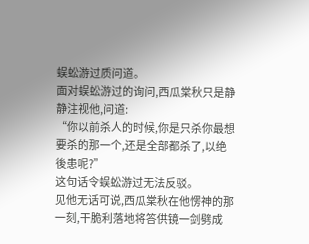蜈蚣游过质问道。
面对蜈蚣游过的询问,西瓜棠秋只是静静注视他,问道:
“你以前杀人的时候,你是只杀你最想要杀的那一个,还是全部都杀了,以绝後患呢?”
这句话令蜈蚣游过无法反驳。
见他无话可说,西瓜棠秋在他愣神的那一刻,干脆利落地将答供镜一剑劈成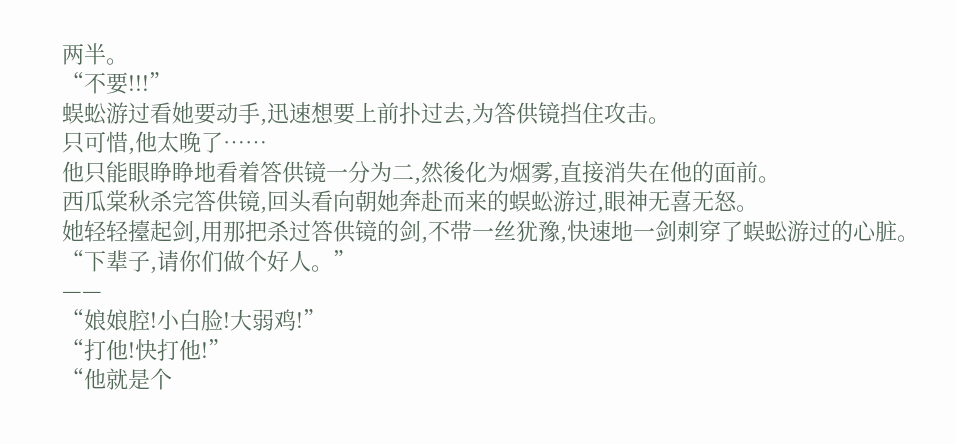两半。
“不要!!!”
蜈蚣游过看她要动手,迅速想要上前扑过去,为答供镜挡住攻击。
只可惜,他太晚了……
他只能眼睁睁地看着答供镜一分为二,然後化为烟雾,直接消失在他的面前。
西瓜棠秋杀完答供镜,回头看向朝她奔赴而来的蜈蚣游过,眼神无喜无怒。
她轻轻擡起剑,用那把杀过答供镜的剑,不带一丝犹豫,快速地一剑刺穿了蜈蚣游过的心脏。
“下辈子,请你们做个好人。”
——
“娘娘腔!小白脸!大弱鸡!”
“打他!快打他!”
“他就是个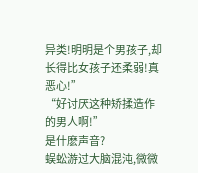异类!明明是个男孩子,却长得比女孩子还柔弱!真恶心!”
“好讨厌这种矫揉造作的男人啊!”
是什麽声音?
蜈蚣游过大脑混沌,微微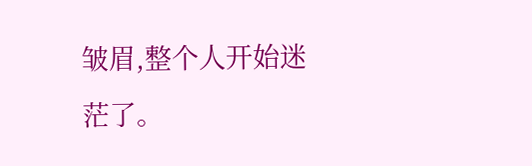皱眉,整个人开始迷茫了。